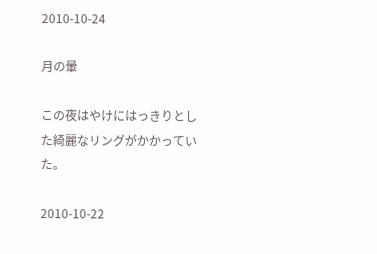2010-10-24

月の暈

この夜はやけにはっきりとした綺麗なリングがかかっていた。

2010-10-22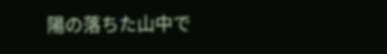陽の落ちた山中で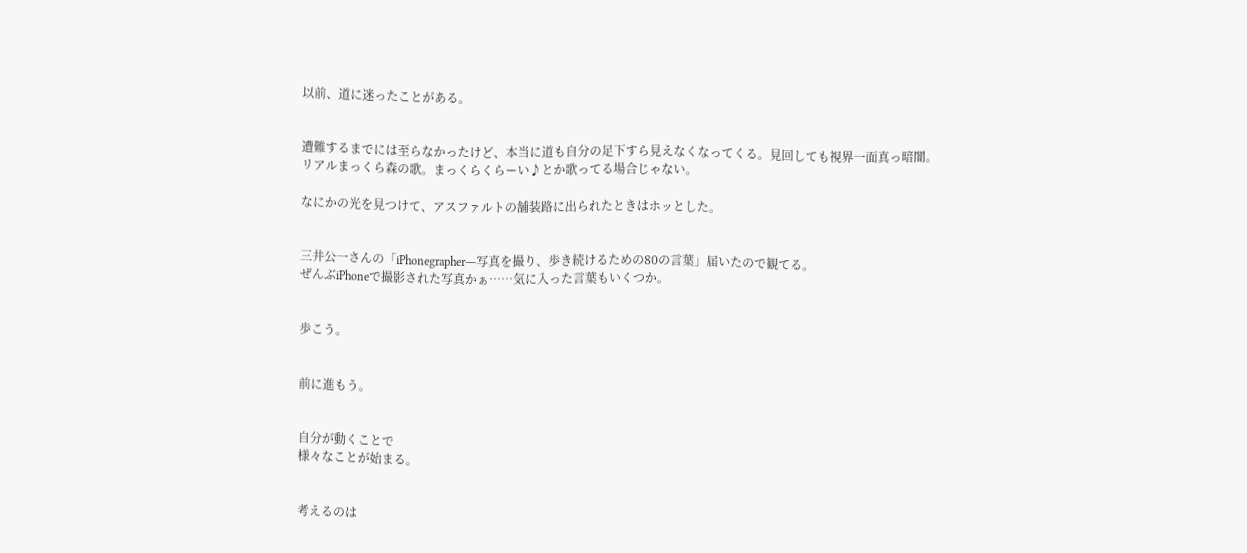以前、道に迷ったことがある。


遭難するまでには至らなかったけど、本当に道も自分の足下すら見えなくなってくる。見回しても視界一面真っ暗闇。
リアルまっくら森の歌。まっくらくらーい♪とか歌ってる場合じゃない。

なにかの光を見つけて、アスファルトの舗装路に出られたときはホッとした。


三井公一さんの「iPhonegrapher―写真を撮り、歩き続けるための80の言葉」届いたので観てる。
ぜんぶiPhoneで撮影された写真かぁ……気に入った言葉もいくつか。


歩こう。


前に進もう。


自分が動くことで
様々なことが始まる。


考えるのは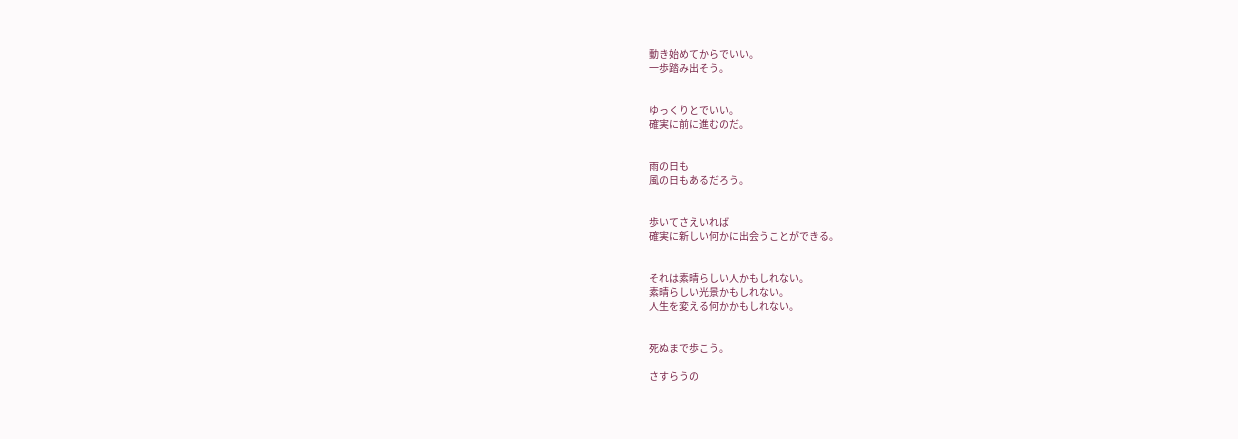動き始めてからでいい。
一歩踏み出そう。


ゆっくりとでいい。
確実に前に進むのだ。


雨の日も
風の日もあるだろう。


歩いてさえいれば
確実に新しい何かに出会うことができる。


それは素晴らしい人かもしれない。
素晴らしい光景かもしれない。
人生を変える何かかもしれない。


死ぬまで歩こう。

さすらうの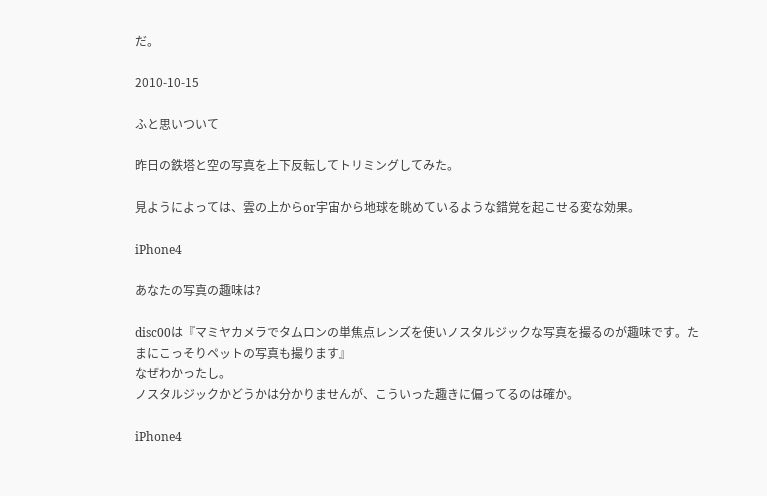だ。

2010-10-15

ふと思いついて

昨日の鉄塔と空の写真を上下反転してトリミングしてみた。

見ようによっては、雲の上からor宇宙から地球を眺めているような錯覚を起こせる変な効果。

iPhone4

あなたの写真の趣味は?

disc00は『マミヤカメラでタムロンの単焦点レンズを使いノスタルジックな写真を撮るのが趣味です。たまにこっそりペットの写真も撮ります』
なぜわかったし。
ノスタルジックかどうかは分かりませんが、こういった趣きに偏ってるのは確か。

iPhone4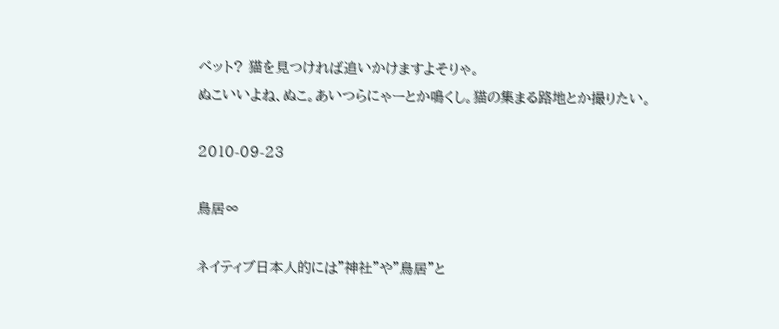ペット? 猫を見つければ追いかけますよそりゃ。
ぬこいいよね、ぬこ。あいつらにゃーとか鳴くし。猫の集まる路地とか撮りたい。

2010-09-23

鳥居∞

ネイティブ日本人的には"神社"や"鳥居"と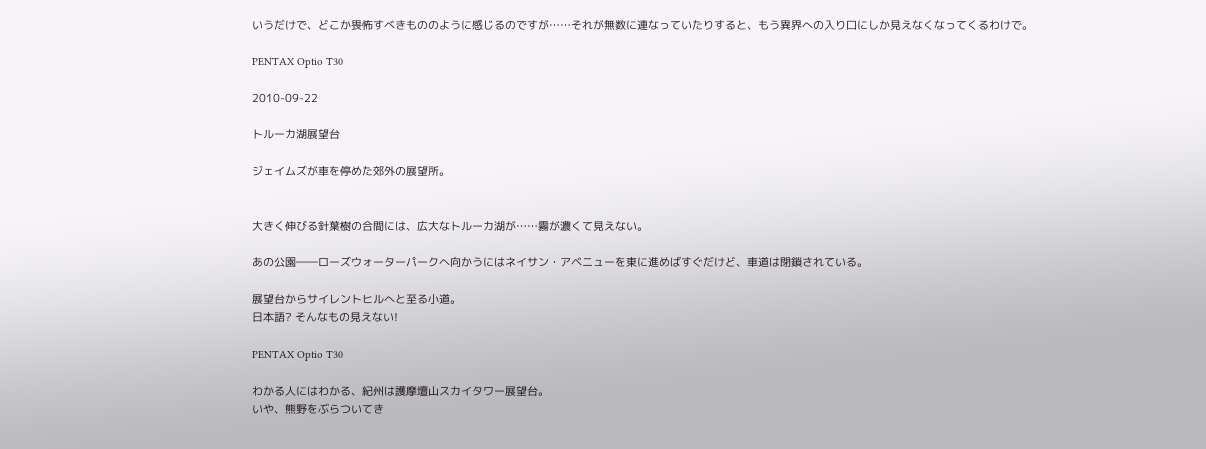いうだけで、どこか畏怖すべきもののように感じるのですが……それが無数に連なっていたりすると、もう異界への入り口にしか見えなくなってくるわけで。

PENTAX Optio T30

2010-09-22

トルーカ湖展望台

ジェイムズが車を停めた郊外の展望所。


大きく伸びる針葉樹の合間には、広大なトルーカ湖が……霧が濃くて見えない。

あの公園――ローズウォーターパークへ向かうにはネイサン・アベニューを東に進めばすぐだけど、車道は閉鎖されている。

展望台からサイレントヒルへと至る小道。
日本語? そんなもの見えない!

PENTAX Optio T30

わかる人にはわかる、紀州は護摩壇山スカイタワー展望台。
いや、熊野をぶらついてき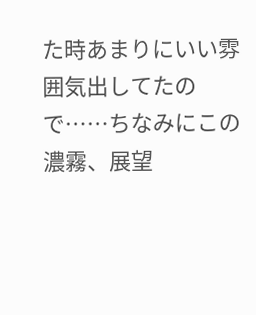た時あまりにいい雰囲気出してたので……ちなみにこの濃霧、展望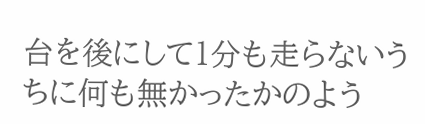台を後にして1分も走らないうちに何も無かったかのよう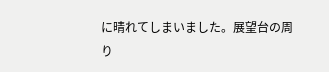に晴れてしまいました。展望台の周り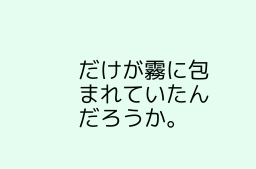だけが霧に包まれていたんだろうか。